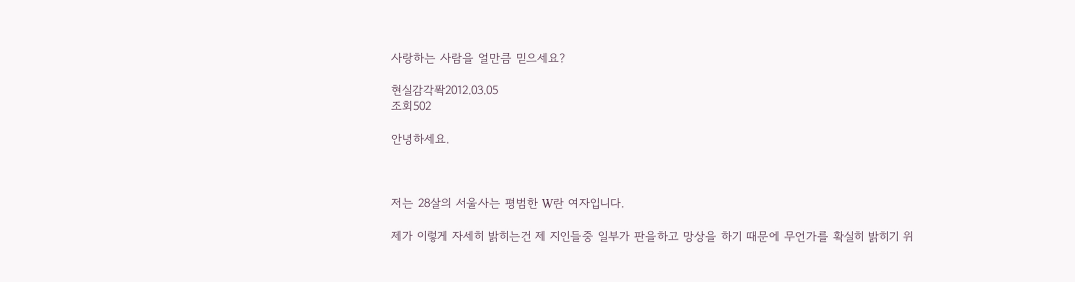사랑하는 사람을 얼만큼 믿으세요?

현실감각퐉2012.03.05
조회502

안녕하세요.



저는 28살의 서울사는 평범한 W란 여자입니다.

제가 이렇게 자세히 밝히는건 제 지인들중 일부가 판을하고 망상을 하기 때문에 무언가를 확실히 밝히기 위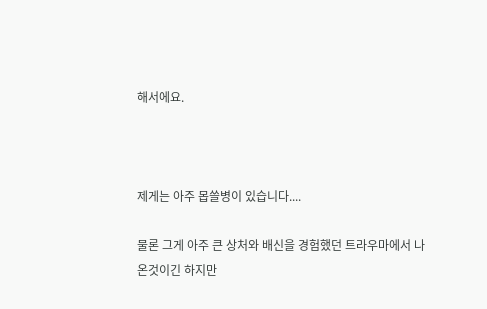해서에요.



제게는 아주 몹쓸병이 있습니다....

물론 그게 아주 큰 상처와 배신을 경험했던 트라우마에서 나온것이긴 하지만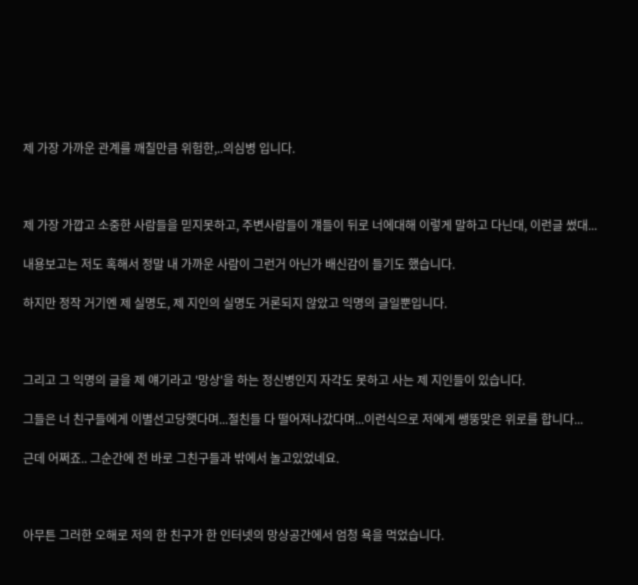제 가장 가까운 관계를 깨칠만큼 위험한,..의심병 입니다.



제 가장 가깝고 소중한 사람들을 믿지못하고, 주변사람들이 걔들이 뒤로 너에대해 이렇게 말하고 다닌대, 이런글 썼대...

내용보고는 저도 혹해서 정말 내 가까운 사람이 그런거 아닌가 배신감이 들기도 했습니다.

하지만 정작 거기엔 제 실명도, 제 지인의 실명도 거론되지 않았고 익명의 글일뿐입니다.



그리고 그 익명의 글을 제 얘기라고 '망상'을 하는 정신병인지 자각도 못하고 사는 제 지인들이 있습니다.

그들은 너 친구들에게 이별선고당햇다며...절친들 다 떨어져나갔다며...이런식으로 저에게 쌩뚱맞은 위로를 합니다...

근데 어쩌죠.. 그순간에 전 바로 그친구들과 밖에서 놀고있었네요.



아무튼 그러한 오해로 저의 한 친구가 한 인터넷의 망상공간에서 엄청 욕을 먹었습니다.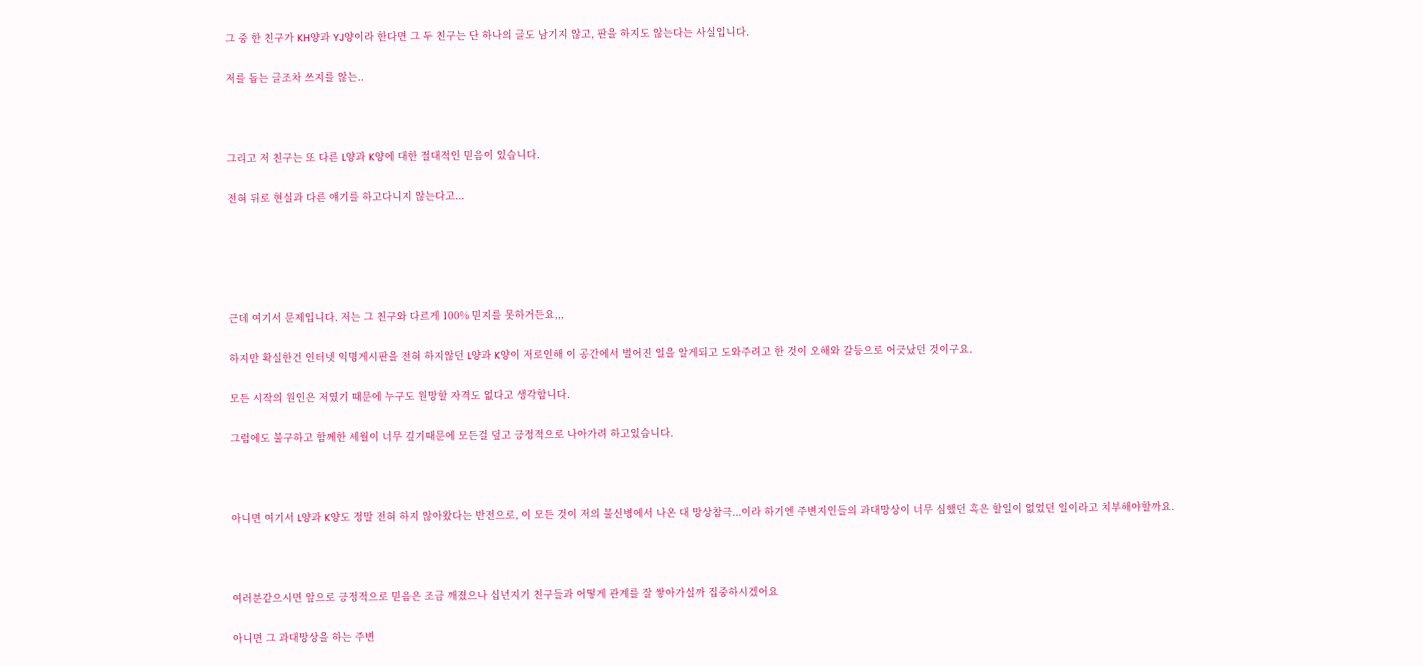그 중 한 친구가 KH양과 YJ양이라 한다면 그 두 친구는 단 하나의 글도 남기지 않고, 판을 하지도 않는다는 사실입니다.

저를 돕는 글조차 쓰지를 않는..



그리고 저 친구는 또 다른 L양과 K양에 대한 절대적인 믿음이 있습니다.

전혀 뒤로 현실과 다른 얘기를 하고다니지 않는다고...





근데 여기서 문제입니다. 저는 그 친구와 다르게 100% 믿지를 못하거든요,,,

하지만 확실한건 인터넷 익명게시판을 전혀 하지않던 L양과 K양이 저로인해 이 공간에서 벌어진 일을 알게되고 도와주려고 한 것이 오해와 갈등으로 어긋났던 것이구요.

모든 시작의 원인은 저였기 때문에 누구도 원망할 자격도 없다고 생각합니다.

그럼에도 불구하고 함께한 세월이 너무 깊기때문에 모든걸 덮고 긍정적으로 나아가려 하고있습니다.



아니면 여기서 L양과 K양도 정말 전혀 하지 않아왔다는 반전으로, 이 모든 것이 저의 불신병에서 나온 대 망상참극...이라 하기엔 주변지인들의 과대망상이 너무 심했던 혹은 할일이 없었던 일이라고 치부해야할까요.



여러분같으시면 앞으로 긍정적으로 믿음은 조금 깨졌으나 십년지기 친구들과 어떻게 관계를 잘 쌓아가실까 집중하시겠어요

아니면 그 과대망상을 하는 주변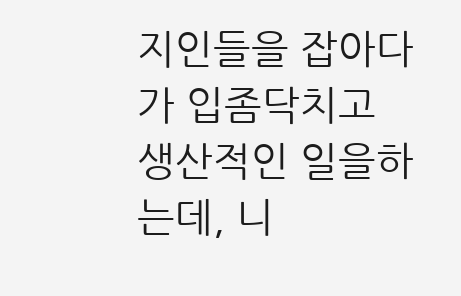지인들을 잡아다가 입좀닥치고 생산적인 일을하는데, 니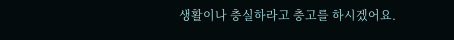생활이나 충실하라고 충고를 하시겠어요.